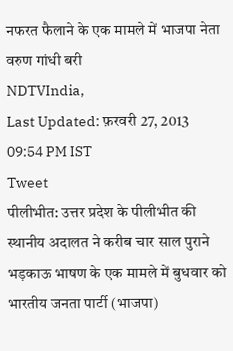नफरत फैलाने के एक मामले में भाजपा नेता वरुण गांधी बरी
NDTVIndia,
Last Updated: फ़रवरी 27, 2013 09:54 PM IST
Tweet
पीलीभीत: उत्तर प्रदेश के पीलीभीत की स्थानीय अदालत ने करीब चार साल पुराने भड़काऊ भाषण के एक मामले में बुधवार को भारतीय जनता पार्टी (भाजपा)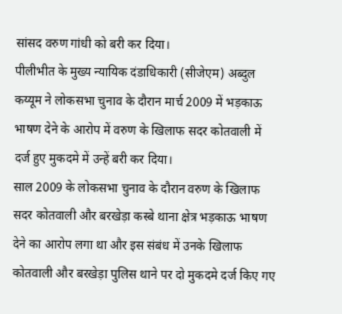सांसद वरुण गांधी को बरी कर दिया।
पीलीभीत के मुख्य न्यायिक दंडाधिकारी (सीजेएम) अब्दुल कय्यूम ने लोकसभा चुनाव के दौरान मार्च 2009 में भड़काऊ भाषण देने के आरोप में वरुण के खिलाफ सदर कोतवाली में दर्ज हुए मुकदमे में उन्हें बरी कर दिया।
साल 2009 के लोकसभा चुनाव के दौरान वरुण के खिलाफ सदर कोतवाली और बरखेड़ा कस्बे थाना क्षेत्र भड़काऊ भाषण देने का आरोप लगा था और इस संबंध में उनके खिलाफ कोतवाली और बरखेड़ा पुलिस थाने पर दो मुकदमे दर्ज किए गए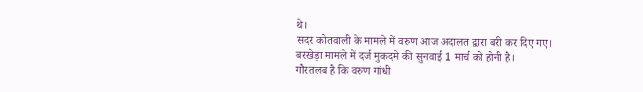थे।
सदर कोतवाली के मामले में वरुण आज अदालत द्वारा बरी कर दिए गए। बरखेड़ा मामले में दर्ज मुकदमे की सुनवाई 1 मार्च को होनी है।
गौरतलब है कि वरुण गांधी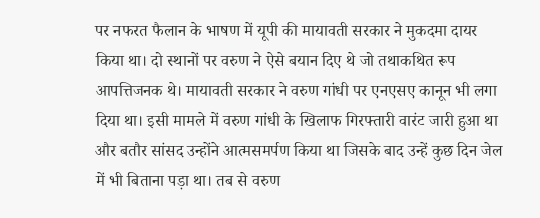पर नफरत फैलान के भाषण में यूपी की मायावती सरकार ने मुकदमा दायर किया था। दो स्थानों पर वरुण ने ऐसे बयान दिए थे जो तथाकथित रूप आपत्तिजनक थे। मायावती सरकार ने वरुण गांधी पर एनएसए कानून भी लगा दिया था। इसी मामले में वरुण गांधी के खिलाफ गिरफ्तारी वारंट जारी हुआ था और बतौर सांसद उन्होंने आत्मसमर्पण किया था जिसके बाद उन्हें कुछ दिन जेल में भी बिताना पड़ा था। तब से वरुण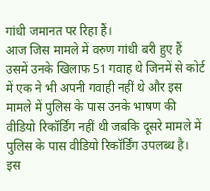गांधी जमानत पर रिहा हैं।
आज जिस मामले में वरुण गांधी बरी हुए हैं उसमें उनके खिलाफ 51 गवाह थे जिनमें से कोर्ट में एक ने भी अपनी गवाही नहीं थे और इस मामले में पुलिस के पास उनके भाषण की वीडियो रिकॉर्डिंग नहीं थी जबकि दूसरे मामले में पुलिस के पास वीडियो रिकॉर्डिंग उपलब्ध है। इस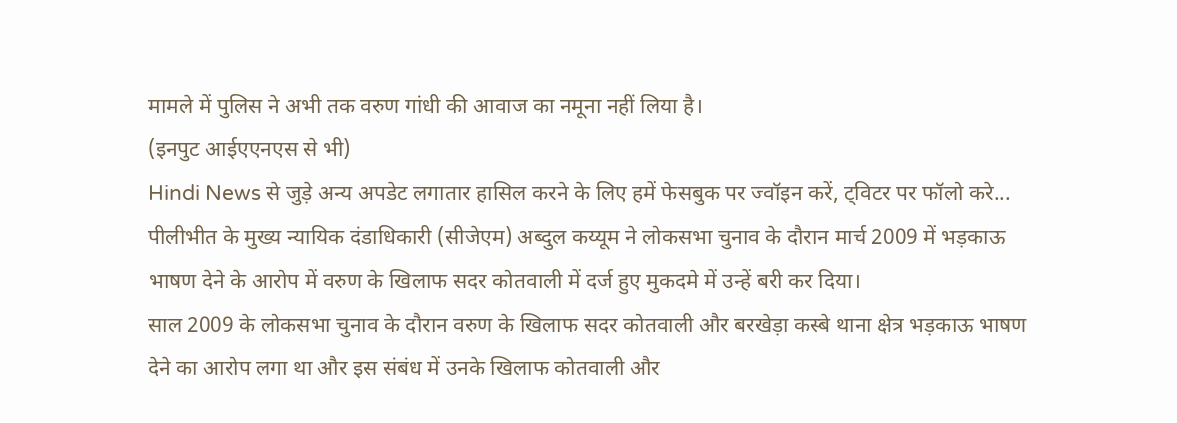मामले में पुलिस ने अभी तक वरुण गांधी की आवाज का नमूना नहीं लिया है।
(इनपुट आईएएनएस से भी)
Hindi News से जुड़े अन्य अपडेट लगातार हासिल करने के लिए हमें फेसबुक पर ज्वॉइन करें, ट्विटर पर फॉलो करे...
पीलीभीत के मुख्य न्यायिक दंडाधिकारी (सीजेएम) अब्दुल कय्यूम ने लोकसभा चुनाव के दौरान मार्च 2009 में भड़काऊ भाषण देने के आरोप में वरुण के खिलाफ सदर कोतवाली में दर्ज हुए मुकदमे में उन्हें बरी कर दिया।
साल 2009 के लोकसभा चुनाव के दौरान वरुण के खिलाफ सदर कोतवाली और बरखेड़ा कस्बे थाना क्षेत्र भड़काऊ भाषण देने का आरोप लगा था और इस संबंध में उनके खिलाफ कोतवाली और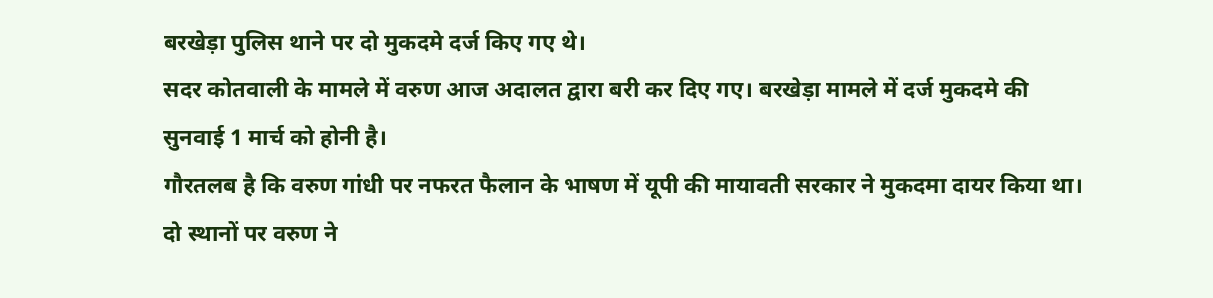बरखेड़ा पुलिस थाने पर दो मुकदमे दर्ज किए गए थे।
सदर कोतवाली के मामले में वरुण आज अदालत द्वारा बरी कर दिए गए। बरखेड़ा मामले में दर्ज मुकदमे की सुनवाई 1 मार्च को होनी है।
गौरतलब है कि वरुण गांधी पर नफरत फैलान के भाषण में यूपी की मायावती सरकार ने मुकदमा दायर किया था। दो स्थानों पर वरुण ने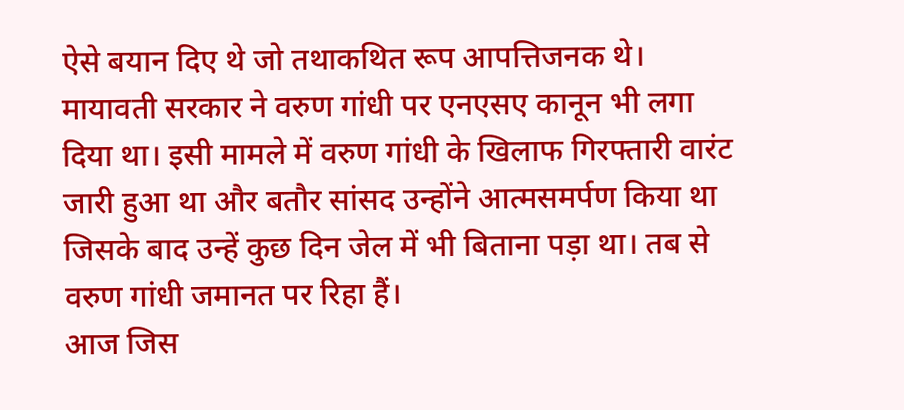ऐसे बयान दिए थे जो तथाकथित रूप आपत्तिजनक थे। मायावती सरकार ने वरुण गांधी पर एनएसए कानून भी लगा दिया था। इसी मामले में वरुण गांधी के खिलाफ गिरफ्तारी वारंट जारी हुआ था और बतौर सांसद उन्होंने आत्मसमर्पण किया था जिसके बाद उन्हें कुछ दिन जेल में भी बिताना पड़ा था। तब से वरुण गांधी जमानत पर रिहा हैं।
आज जिस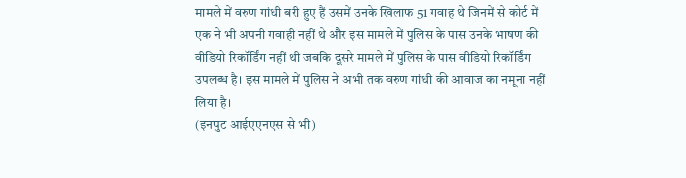मामले में वरुण गांधी बरी हुए हैं उसमें उनके खिलाफ 51 गवाह थे जिनमें से कोर्ट में एक ने भी अपनी गवाही नहीं थे और इस मामले में पुलिस के पास उनके भाषण की वीडियो रिकॉर्डिंग नहीं थी जबकि दूसरे मामले में पुलिस के पास वीडियो रिकॉर्डिंग उपलब्ध है। इस मामले में पुलिस ने अभी तक वरुण गांधी की आवाज का नमूना नहीं लिया है।
(इनपुट आईएएनएस से भी)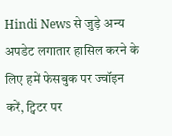Hindi News से जुड़े अन्य अपडेट लगातार हासिल करने के लिए हमें फेसबुक पर ज्वॉइन करें, ट्विटर पर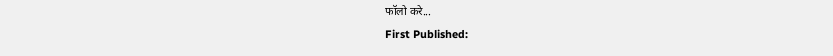फॉलो करे...
First Published: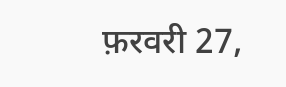फ़रवरी 27,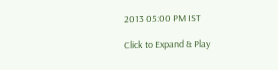2013 05:00 PM IST

Click to Expand & Play